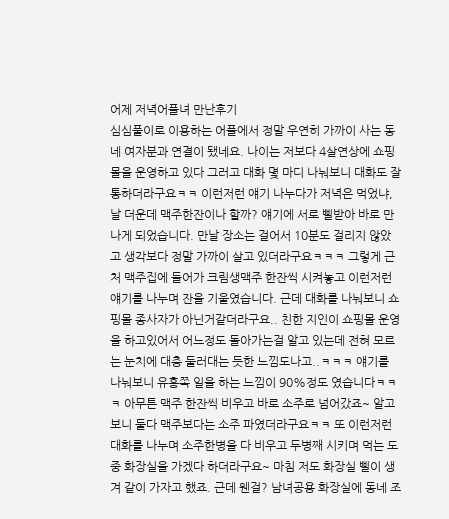어제 저녁어플녀 만난후기
심심풀이로 이용하는 어플에서 정말 우연히 가까이 사는 동네 여자분과 연결이 됐네요. 나이는 저보다 4살연상에 쇼핑몰을 운영하고 있다 그러고 대화 몇 마디 나눠보니 대화도 잘통하더라구요ㅋㅋ 이런저런 얘기 나누다가 저녁은 먹었냐, 날 더운데 맥주한잔이나 할까? 얘기에 서로 삘받아 바로 만나게 되었습니다. 만날 장소는 걸어서 10분도 걸리지 않았고 생각보다 정말 가까이 살고 있더라구요ㅋㅋㅋ 그렇게 근처 맥주집에 들어가 크림생맥주 한잔씩 시켜놓고 이런저런 얘기를 나누며 잔을 기울였습니다. 근데 대화를 나눠보니 쇼핑몰 종사자가 아닌거같더라구요.. 친한 지인이 쇼핑몰 운영을 하고있어서 어느정도 돌아가는걸 알고 있는데 전혀 모르는 눈치에 대충 둘러대는 듯한 느낌도나고..ㅋㅋㅋ 얘기를 나눠보니 유흥쪽 일을 하는 느낌이 90%정도 였습니다ㅋㅋㅋ 아무튼 맥주 한잔씩 비우고 바로 소주로 넘어갔죠~ 알고보니 둘다 맥주보다는 소주 파였더라구요ㅋㅋ 또 이런저런 대화를 나누며 소주한병을 다 비우고 두병째 시키며 먹는 도중 화장실을 가겠다 하더라구요~ 마침 저도 화장실 삘이 생겨 같이 가자고 했죠. 근데 웬걸? 남녀공용 화장실에 동네 조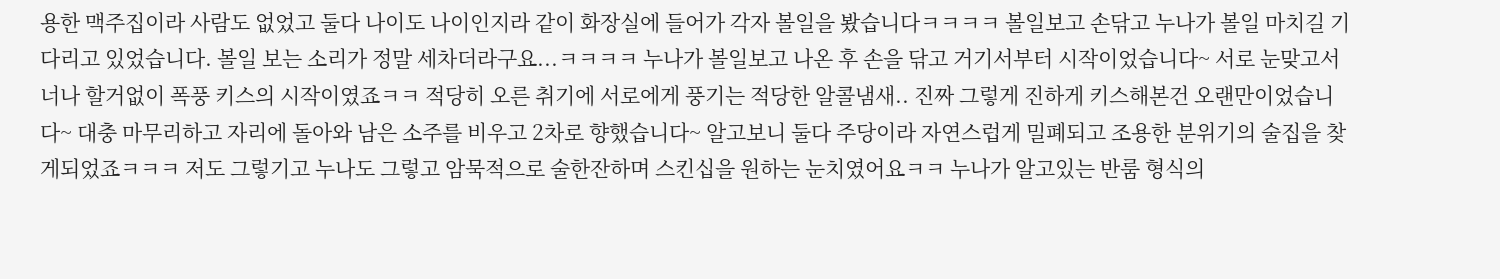용한 맥주집이라 사람도 없었고 둘다 나이도 나이인지라 같이 화장실에 들어가 각자 볼일을 봤습니다ㅋㅋㅋㅋ 볼일보고 손닦고 누나가 볼일 마치길 기다리고 있었습니다. 볼일 보는 소리가 정말 세차더라구요...ㅋㅋㅋㅋ 누나가 볼일보고 나온 후 손을 닦고 거기서부터 시작이었습니다~ 서로 눈맞고서 너나 할거없이 폭풍 키스의 시작이였죠ㅋㅋ 적당히 오른 취기에 서로에게 풍기는 적당한 알콜냄새.. 진짜 그렇게 진하게 키스해본건 오랜만이었습니다~ 대충 마무리하고 자리에 돌아와 남은 소주를 비우고 2차로 향했습니다~ 알고보니 둘다 주당이라 자연스럽게 밀폐되고 조용한 분위기의 술집을 찾게되었죠ㅋㅋㅋ 저도 그렇기고 누나도 그렇고 암묵적으로 술한잔하며 스킨십을 원하는 눈치였어요ㅋㅋ 누나가 알고있는 반룸 형식의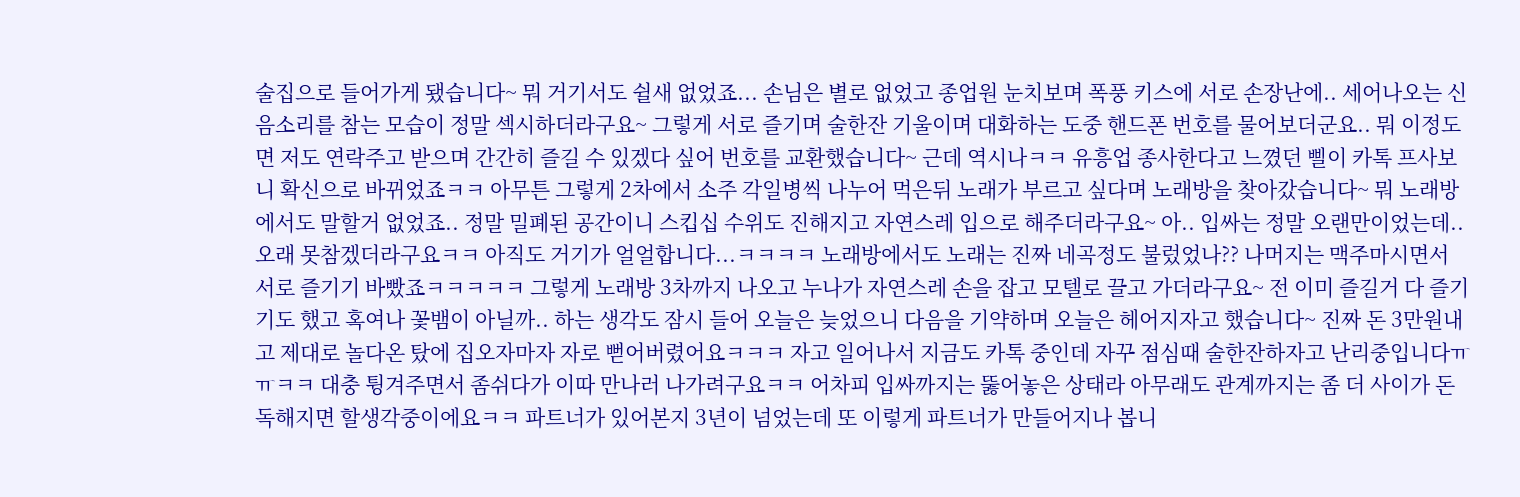술집으로 들어가게 됐습니다~ 뭐 거기서도 쉴새 없었죠... 손님은 별로 없었고 종업원 눈치보며 폭풍 키스에 서로 손장난에.. 세어나오는 신음소리를 참는 모습이 정말 섹시하더라구요~ 그렇게 서로 즐기며 술한잔 기울이며 대화하는 도중 핸드폰 번호를 물어보더군요.. 뭐 이정도면 저도 연락주고 받으며 간간히 즐길 수 있겠다 싶어 번호를 교환했습니다~ 근데 역시나ㅋㅋ 유흥업 종사한다고 느꼈던 삘이 카톡 프사보니 확신으로 바뀌었죠ㅋㅋ 아무튼 그렇게 2차에서 소주 각일병씩 나누어 먹은뒤 노래가 부르고 싶다며 노래방을 찾아갔습니다~ 뭐 노래방에서도 말할거 없었죠.. 정말 밀폐된 공간이니 스킵십 수위도 진해지고 자연스레 입으로 해주더라구요~ 아.. 입싸는 정말 오랜만이었는데.. 오래 못참겠더라구요ㅋㅋ 아직도 거기가 얼얼합니다...ㅋㅋㅋㅋ 노래방에서도 노래는 진짜 네곡정도 불렀었나?? 나머지는 맥주마시면서 서로 즐기기 바빴죠ㅋㅋㅋㅋㅋ 그렇게 노래방 3차까지 나오고 누나가 자연스레 손을 잡고 모텔로 끌고 가더라구요~ 전 이미 즐길거 다 즐기기도 했고 혹여나 꽃뱀이 아닐까.. 하는 생각도 잠시 들어 오늘은 늦었으니 다음을 기약하며 오늘은 헤어지자고 했습니다~ 진짜 돈 3만원내고 제대로 놀다온 탔에 집오자마자 자로 뻗어버렸어요ㅋㅋㅋ 자고 일어나서 지금도 카톡 중인데 자꾸 점심때 술한잔하자고 난리중입니다ㅠㅠㅋㅋ 대충 튕겨주면서 좀쉬다가 이따 만나러 나가려구요ㅋㅋ 어차피 입싸까지는 뚫어놓은 상태라 아무래도 관계까지는 좀 더 사이가 돈독해지면 할생각중이에요ㅋㅋ 파트너가 있어본지 3년이 넘었는데 또 이렇게 파트너가 만들어지나 봅니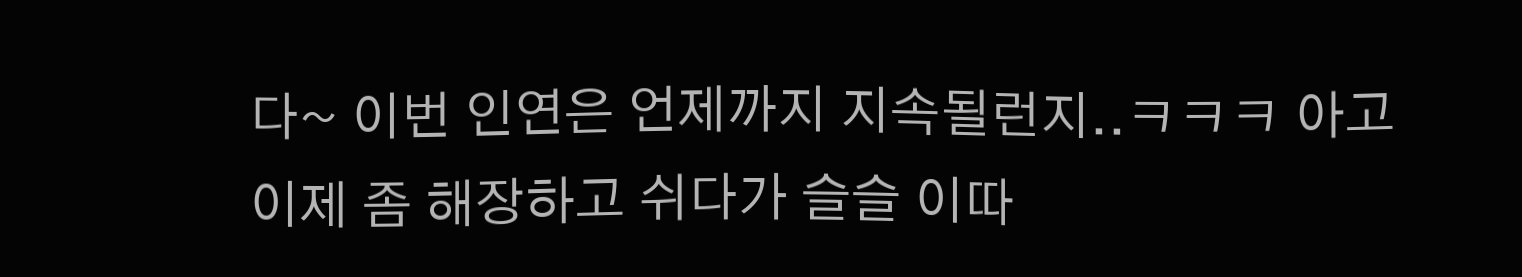다~ 이번 인연은 언제까지 지속될런지..ㅋㅋㅋ 아고 이제 좀 해장하고 쉬다가 슬슬 이따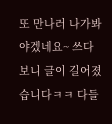또 만나러 나가봐야겠네요~ 쓰다보니 글이 길어졌습니다ㅋㅋ 다들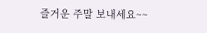즐거운 주말 보내세요~~